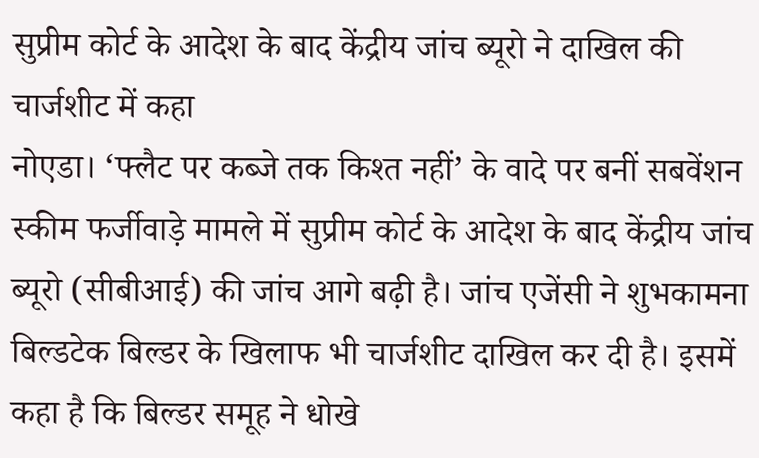सुप्रीम कोर्ट के आदेश के बाद केंद्रीय जांच ब्यूरो ने दाखिल की चार्जशीट में कहा
नोएडा। ‘फ्लैट पर कब्जे तक किश्त नहीं’ के वादे पर बनीं सबवेंशन स्कीम फर्जीवाड़े मामले में सुप्रीम कोर्ट के आदेश के बाद केंद्रीय जांच ब्यूरो (सीबीआई) की जांच आगे बढ़ी है। जांच एजेंसी ने शुभकामना बिल्डटेक बिल्डर के खिलाफ भी चार्जशीट दाखिल कर दी है। इसमें कहा है कि बिल्डर समूह ने धोखे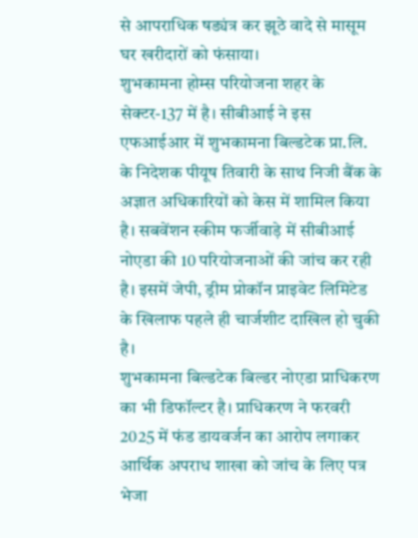से आपराधिक षड्यंत्र कर झूठे वादे से मासूम घर खरीदारों को फंसाया।
शुभकामना होम्स परियोजना शहर के सेक्टर-137 में है। सीबीआई ने इस एफआईआर में शुभकामना बिल्डटेक प्रा.लि. के निदेशक पीयूष तिवारी के साथ निजी बैंक के अज्ञात अधिकारियों को केस में शामिल किया है। सबवेंशन स्कीम फर्जीवाड़े में सीबीआई नोएडा की 10 परियोजनाओं की जांच कर रही है। इसमें जेपी, ड्रीम प्रोकॉन प्राइवेट लिमिटेड के खिलाफ पहले ही चार्जशीट दाखिल हो चुकी है।
शुभकामना बिल्डटेक बिल्डर नोएडा प्राधिकरण का भी डिफॉल्टर है। प्राधिकरण ने फरवरी 2025 में फंड डायवर्जन का आरोप लगाकर आर्थिक अपराध शाखा को जांच के लिए पत्र भेजा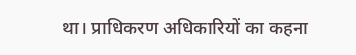था। प्राधिकरण अधिकारियों का कहना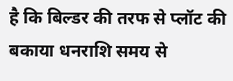है कि बिल्डर की तरफ से प्लॉट की बकाया धनराशि समय से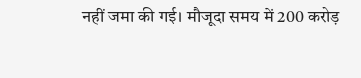नहीं जमा की गई। मौजूदा समय में 200 करोड़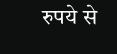रुपये से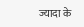ज्यादा के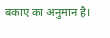बकाए का अनुमान है।